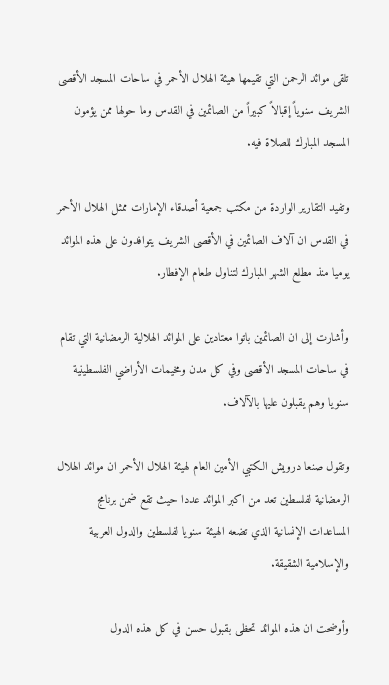تلقى موائد الرحمن التي تقيمها هيئة الهلال الأحمر في ساحات المسجد الأقصى الشريف سنوياً إقبالاً كبيراً من الصائمين في القدس وما حولها ممن يؤمون المسجد المبارك للصلاة فيه.

وتفيد التقارير الواردة من مكتب جمعية أصدقاء الإمارات ممثل الهلال الأحمر في القدس ان آلاف الصائمين في الأقصى الشريف يتوافدون على هذه الموائد يوميا منذ مطلع الشهر المبارك لتناول طعام الإفطار.

وأشارت إلى ان الصائمين باتوا معتادين على الموائد الهلالية الرمضانية التي تقام في ساحات المسجد الأقصى وفي كل مدن ومخيمات الأراضي الفلسطينية سنويا وهم يقبلون عليها بالآلاف.

وتقول صنعا درويش الكتبي الأمين العام لهيئة الهلال الأحمر ان موائد الهلال الرمضانية لفلسطين تعد من اكبر الموائد عددا حيث تقع ضمن برنامج المساعدات الإنسانية الذي تضعه الهيئة سنويا لفلسطين والدول العربية والإسلامية الشقيقة.

وأوضحت ان هذه الموائد تحظى بقبول حسن في كل هذه الدول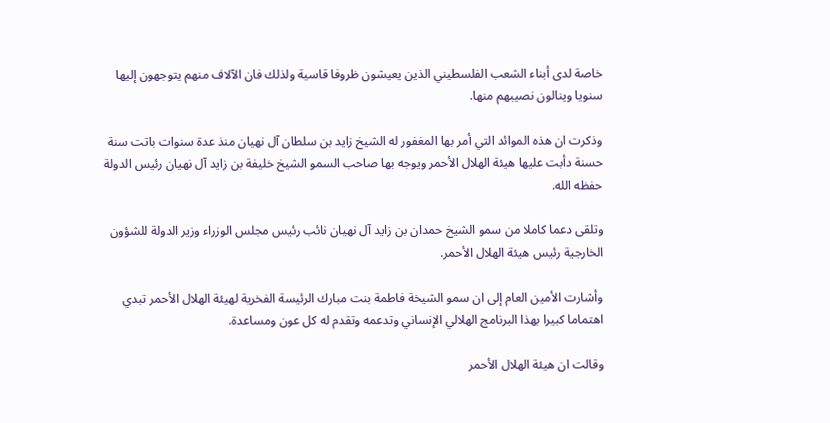خاصة لدى أبناء الشعب الفلسطيني الذين يعيشون ظروفا قاسية ولذلك فان الآلاف منهم يتوجهون إليها سنويا وينالون نصيبهم منها.

وذكرت ان هذه الموائد التي أمر بها المغفور له الشيخ زايد بن سلطان آل نهيان منذ عدة سنوات باتت سنة حسنة دأبت عليها هيئة الهلال الأحمر ويوجه بها صاحب السمو الشيخ خليفة بن زايد آل نهيان رئيس الدولة حفظه الله.

وتلقى دعما كاملا من سمو الشيخ حمدان بن زايد آل نهيان نائب رئيس مجلس الوزراء وزير الدولة للشؤون الخارجية رئيس هيئة الهلال الأحمر.

وأشارت الأمين العام إلى ان سمو الشيخة فاطمة بنت مبارك الرئيسة الفخرية لهيئة الهلال الأحمر تبدي اهتماما كبيرا بهذا البرنامج الهلالي الإنساني وتدعمه وتقدم له كل عون ومساعدة.

وقالت ان هيئة الهلال الأحمر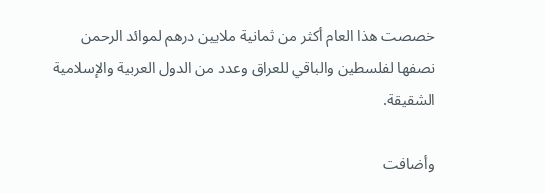خصصت هذا العام أكثر من ثمانية ملايين درهم لموائد الرحمن نصفها لفلسطين والباقي للعراق وعدد من الدول العربية والإسلامية الشقيقة.

وأضافت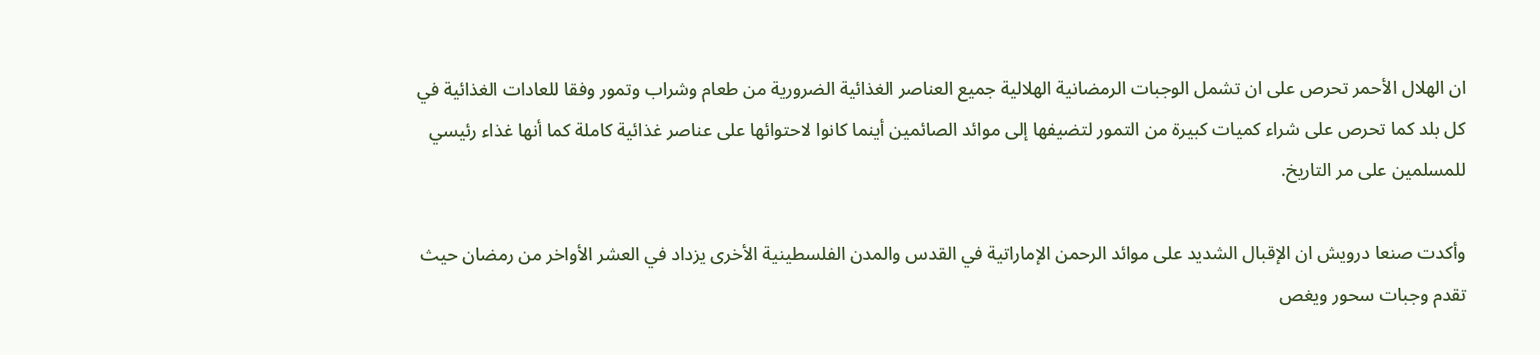ان الهلال الأحمر تحرص على ان تشمل الوجبات الرمضانية الهلالية جميع العناصر الغذائية الضرورية من طعام وشراب وتمور وفقا للعادات الغذائية في كل بلد كما تحرص على شراء كميات كبيرة من التمور لتضيفها إلى موائد الصائمين أينما كانوا لاحتوائها على عناصر غذائية كاملة كما أنها غذاء رئيسي للمسلمين على مر التاريخ.

وأكدت صنعا درويش ان الإقبال الشديد على موائد الرحمن الإماراتية في القدس والمدن الفلسطينية الأخرى يزداد في العشر الأواخر من رمضان حيث تقدم وجبات سحور ويغص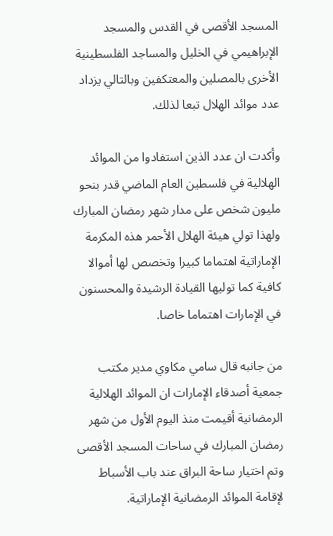المسجد الأقصى في القدس والمسجد الإبراهيمي في الخليل والمساجد الفلسطينية الأخرى بالمصلين والمعتكفين وبالتالي يزداد عدد موائد الهلال تبعا لذلك.

وأكدت ان عدد الذين استفادوا من الموائد الهلالية في فلسطين العام الماضي قدر بنحو مليون شخص على مدار شهر رمضان المبارك ولهذا تولي هيئة الهلال الأحمر هذه المكرمة الإماراتية اهتماما كبيرا وتخصص لها أموالا كافية كما توليها القيادة الرشيدة والمحسنون في الإمارات اهتماما خاصا.

من جانبه قال سامي مكاوي مدير مكتب جمعية أصدقاء الإمارات ان الموائد الهلالية الرمضانية أقيمت منذ اليوم الأول من شهر رمضان المبارك في ساحات المسجد الأقصى وتم اختيار ساحة البراق عند باب الأسباط لإقامة الموائد الرمضانية الإماراتية.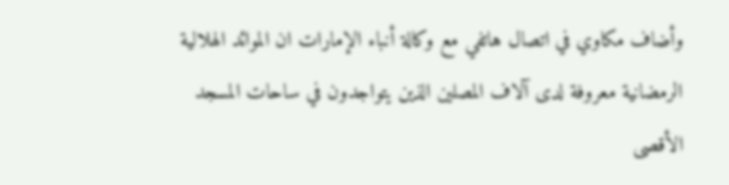وأضاف مكاوي في اتصال هاتفي مع وكالة أنباء الإمارات ان الموائد الهلالية الرمضانية معروفة لدى آلاف المصلين الذين يتواجدون في ساحات المسجد الأقصى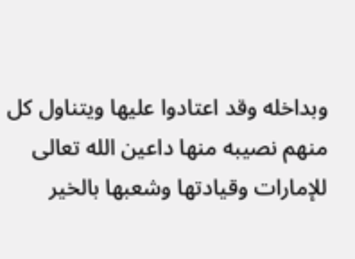وبداخله وقد اعتادوا عليها ويتناول كل منهم نصيبه منها داعين الله تعالى للإمارات وقيادتها وشعبها بالخير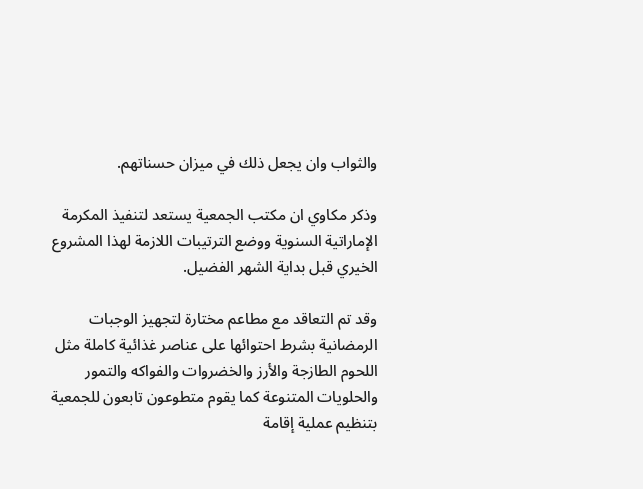والثواب وان يجعل ذلك في ميزان حسناتهم.

وذكر مكاوي ان مكتب الجمعية يستعد لتنفيذ المكرمة الإماراتية السنوية ووضع الترتيبات اللازمة لهذا المشروع الخيري قبل بداية الشهر الفضيل.

وقد تم التعاقد مع مطاعم مختارة لتجهيز الوجبات الرمضانية بشرط احتوائها على عناصر غذائية كاملة مثل اللحوم الطازجة والأرز والخضروات والفواكه والتمور والحلويات المتنوعة كما يقوم متطوعون تابعون للجمعية بتنظيم عملية إقامة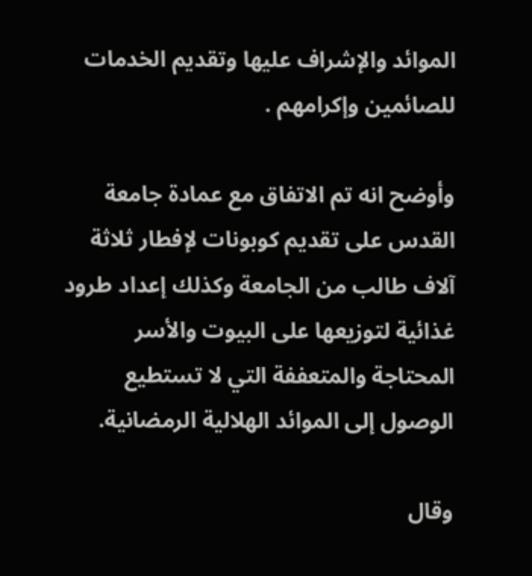الموائد والإشراف عليها وتقديم الخدمات للصائمين وإكرامهم .

وأوضح انه تم الاتفاق مع عمادة جامعة القدس على تقديم كوبونات لإفطار ثلاثة آلاف طالب من الجامعة وكذلك إعداد طرود غذائية لتوزيعها على البيوت والأسر المحتاجة والمتعففة التي لا تستطيع الوصول إلى الموائد الهلالية الرمضانية.

وقال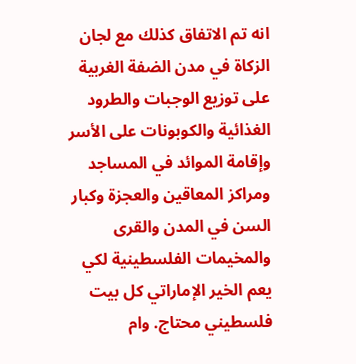انه تم الاتفاق كذلك مع لجان الزكاة في مدن الضفة الغربية على توزيع الوجبات والطرود الغذائية والكوبونات على الأسر وإقامة الموائد في المساجد ومراكز المعاقين والعجزة وكبار السن في المدن والقرى والمخيمات الفلسطينية لكي يعم الخير الإماراتي كل بيت فلسطيني محتاج. وام